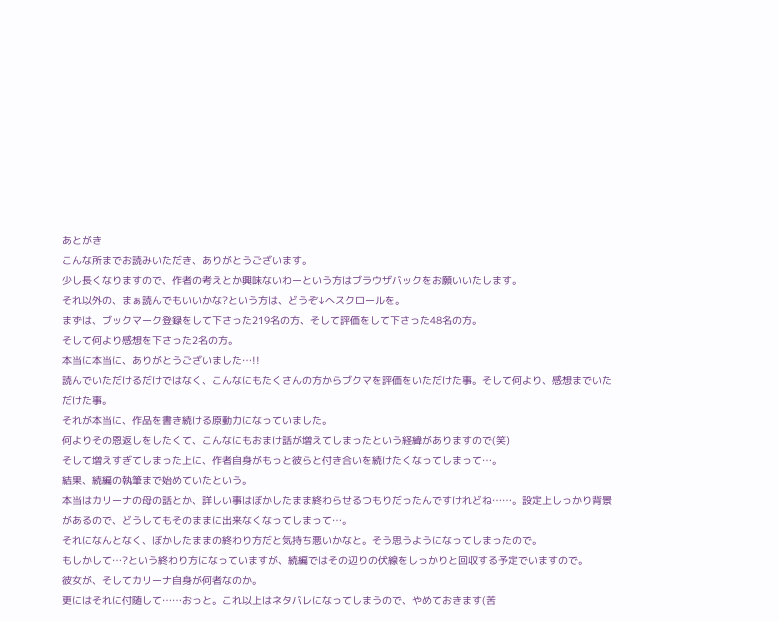あとがき
こんな所までお読みいただき、ありがとうございます。
少し長くなりますので、作者の考えとか興味ないわーという方はブラウザバックをお願いいたします。
それ以外の、まぁ読んでもいいかな?という方は、どうぞ↓へスクロールを。
まずは、ブックマーク登録をして下さった219名の方、そして評価をして下さった48名の方。
そして何より感想を下さった2名の方。
本当に本当に、ありがとうございました…!!
読んでいただけるだけではなく、こんなにもたくさんの方からブクマを評価をいただけた事。そして何より、感想までいただけた事。
それが本当に、作品を書き続ける原動力になっていました。
何よりその恩返しをしたくて、こんなにもおまけ話が増えてしまったという経緯がありますので(笑)
そして増えすぎてしまった上に、作者自身がもっと彼らと付き合いを続けたくなってしまって…。
結果、続編の執筆まで始めていたという。
本当はカリーナの母の話とか、詳しい事はぼかしたまま終わらせるつもりだったんですけれどね……。設定上しっかり背景があるので、どうしてもそのままに出来なくなってしまって…。
それになんとなく、ぼかしたままの終わり方だと気持ち悪いかなと。そう思うようになってしまったので。
もしかして…?という終わり方になっていますが、続編ではその辺りの伏線をしっかりと回収する予定でいますので。
彼女が、そしてカリーナ自身が何者なのか。
更にはそれに付随して……おっと。これ以上はネタバレになってしまうので、やめておきます(苦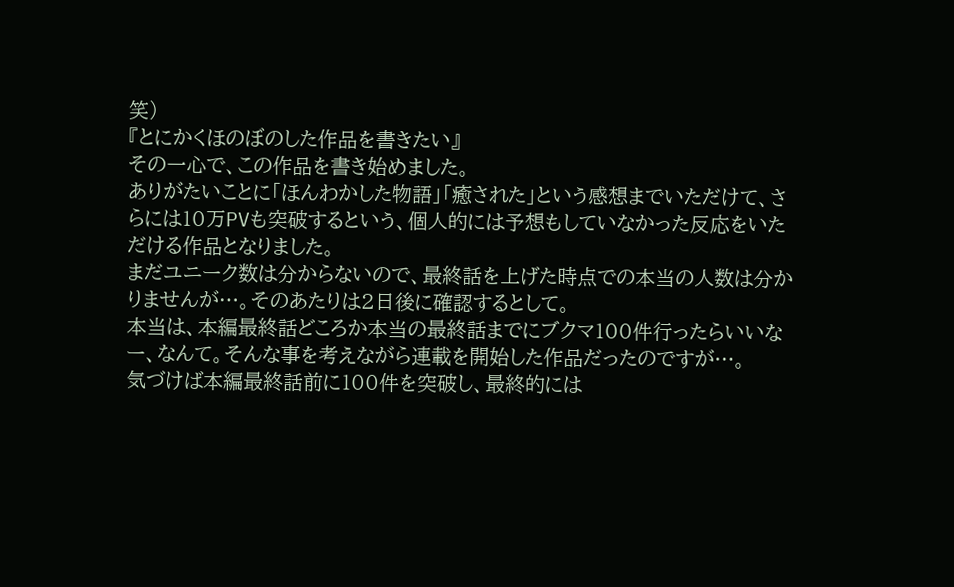笑)
『とにかくほのぼのした作品を書きたい』
その一心で、この作品を書き始めました。
ありがたいことに「ほんわかした物語」「癒された」という感想までいただけて、さらには10万PVも突破するという、個人的には予想もしていなかった反応をいただける作品となりました。
まだユニーク数は分からないので、最終話を上げた時点での本当の人数は分かりませんが…。そのあたりは2日後に確認するとして。
本当は、本編最終話どころか本当の最終話までにブクマ100件行ったらいいなー、なんて。そんな事を考えながら連載を開始した作品だったのですが…。
気づけば本編最終話前に100件を突破し、最終的には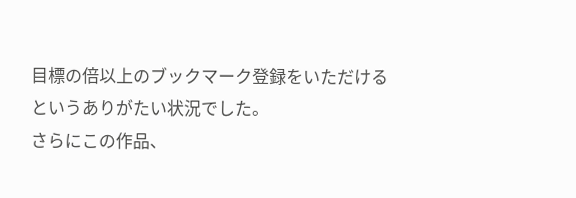目標の倍以上のブックマーク登録をいただけるというありがたい状況でした。
さらにこの作品、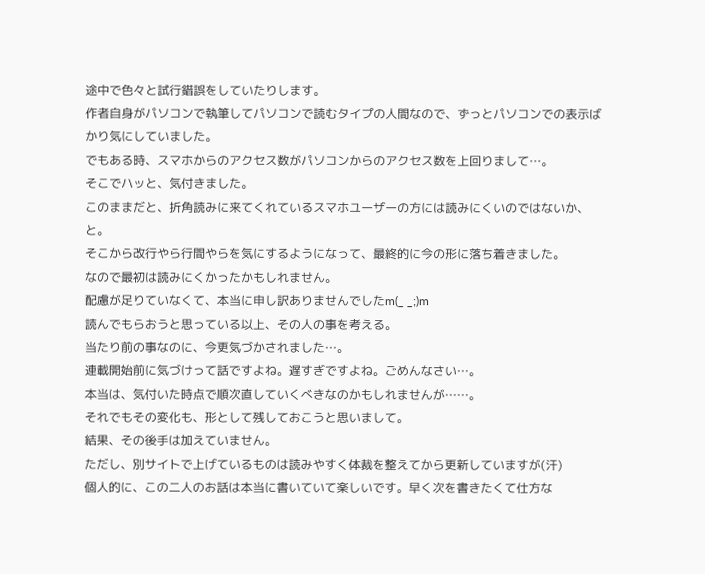途中で色々と試行錯誤をしていたりします。
作者自身がパソコンで執筆してパソコンで読むタイプの人間なので、ずっとパソコンでの表示ばかり気にしていました。
でもある時、スマホからのアクセス数がパソコンからのアクセス数を上回りまして…。
そこでハッと、気付きました。
このままだと、折角読みに来てくれているスマホユーザーの方には読みにくいのではないか、と。
そこから改行やら行間やらを気にするようになって、最終的に今の形に落ち着きました。
なので最初は読みにくかったかもしれません。
配慮が足りていなくて、本当に申し訳ありませんでしたm(_ _;)m
読んでもらおうと思っている以上、その人の事を考える。
当たり前の事なのに、今更気づかされました…。
連載開始前に気づけって話ですよね。遅すぎですよね。ごめんなさい…。
本当は、気付いた時点で順次直していくべきなのかもしれませんが……。
それでもその変化も、形として残しておこうと思いまして。
結果、その後手は加えていません。
ただし、別サイトで上げているものは読みやすく体裁を整えてから更新していますが(汗)
個人的に、この二人のお話は本当に書いていて楽しいです。早く次を書きたくて仕方な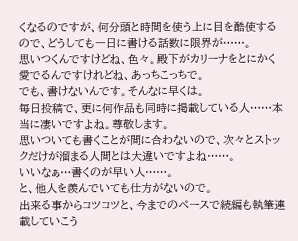くなるのですが、何分頭と時間を使う上に目を酷使するので、どうしても一日に書ける話数に限界が……。
思いつくんですけどね、色々。殿下がカリーナをとにかく愛でるんですけれどね、あっちこっちで。
でも、書けないんです。そんなに早くは。
毎日投稿で、更に何作品も同時に掲載している人……本当に凄いですよね。尊敬します。
思いついても書くことが間に合わないので、次々とストックだけが溜まる人間とは大違いですよね……。
いいなぁ…書くのが早い人……。
と、他人を羨んでいても仕方がないので。
出来る事からコツコツと、今までのペースで続編も執筆連載していこう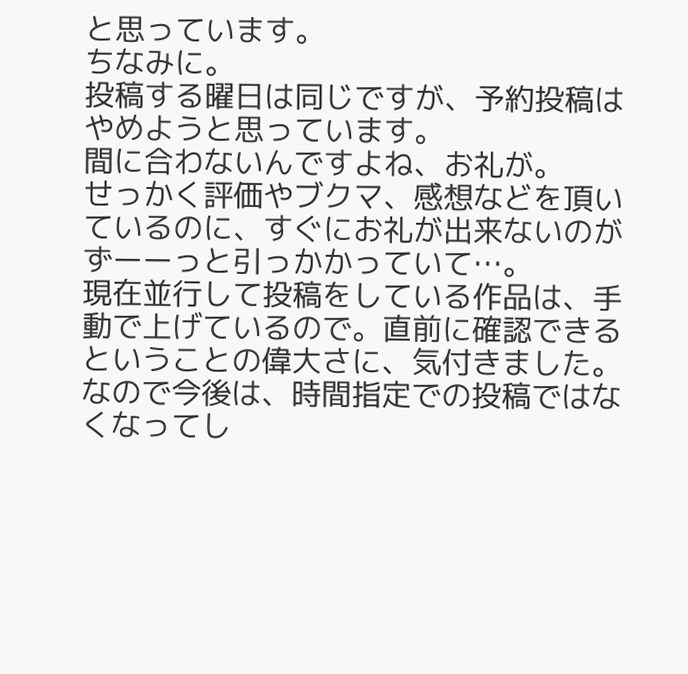と思っています。
ちなみに。
投稿する曜日は同じですが、予約投稿はやめようと思っています。
間に合わないんですよね、お礼が。
せっかく評価やブクマ、感想などを頂いているのに、すぐにお礼が出来ないのがずーーっと引っかかっていて…。
現在並行して投稿をしている作品は、手動で上げているので。直前に確認できるということの偉大さに、気付きました。
なので今後は、時間指定での投稿ではなくなってし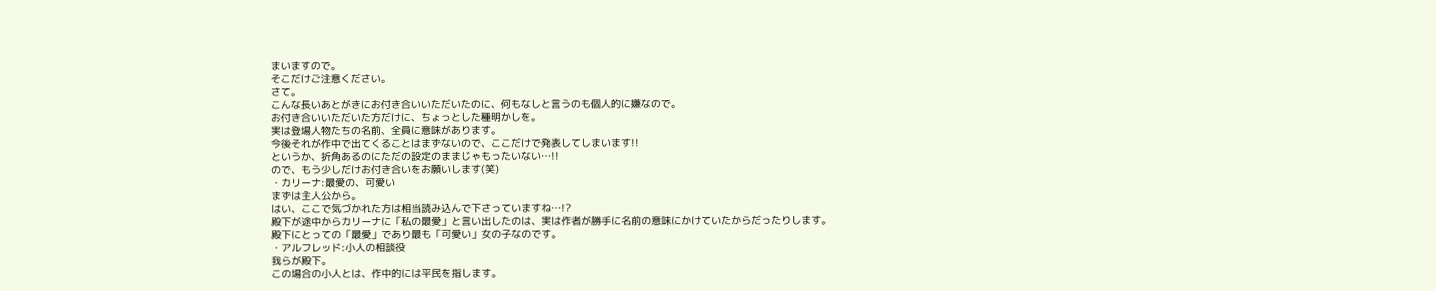まいますので。
そこだけご注意ください。
さて。
こんな長いあとがきにお付き合いいただいたのに、何もなしと言うのも個人的に嫌なので。
お付き合いいただいた方だけに、ちょっとした種明かしを。
実は登場人物たちの名前、全員に意味があります。
今後それが作中で出てくることはまずないので、ここだけで発表してしまいます!!
というか、折角あるのにただの設定のままじゃもったいない…!!
ので、もう少しだけお付き合いをお願いします(笑)
・カリーナ:最愛の、可愛い
まずは主人公から。
はい、ここで気づかれた方は相当読み込んで下さっていますね…!?
殿下が途中からカリーナに「私の最愛」と言い出したのは、実は作者が勝手に名前の意味にかけていたからだったりします。
殿下にとっての「最愛」であり最も「可愛い」女の子なのです。
・アルフレッド:小人の相談役
我らが殿下。
この場合の小人とは、作中的には平民を指します。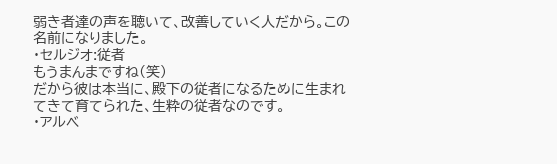弱き者達の声を聴いて、改善していく人だから。この名前になりました。
・セルジオ:従者
もうまんまですね(笑)
だから彼は本当に、殿下の従者になるために生まれてきて育てられた、生粋の従者なのです。
・アルベ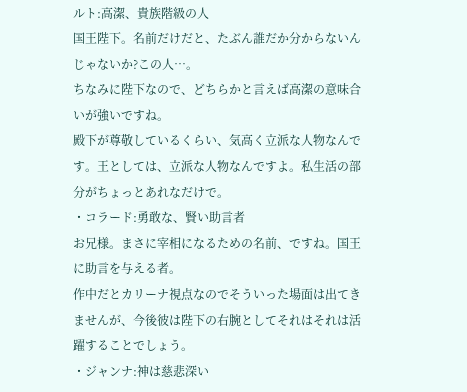ルト:高潔、貴族階級の人
国王陛下。名前だけだと、たぶん誰だか分からないんじゃないか?この人…。
ちなみに陛下なので、どちらかと言えば高潔の意味合いが強いですね。
殿下が尊敬しているくらい、気高く立派な人物なんです。王としては、立派な人物なんですよ。私生活の部分がちょっとあれなだけで。
・コラード:勇敢な、賢い助言者
お兄様。まさに宰相になるための名前、ですね。国王に助言を与える者。
作中だとカリーナ視点なのでそういった場面は出てきませんが、今後彼は陛下の右腕としてそれはそれは活躍することでしょう。
・ジャンナ:神は慈悲深い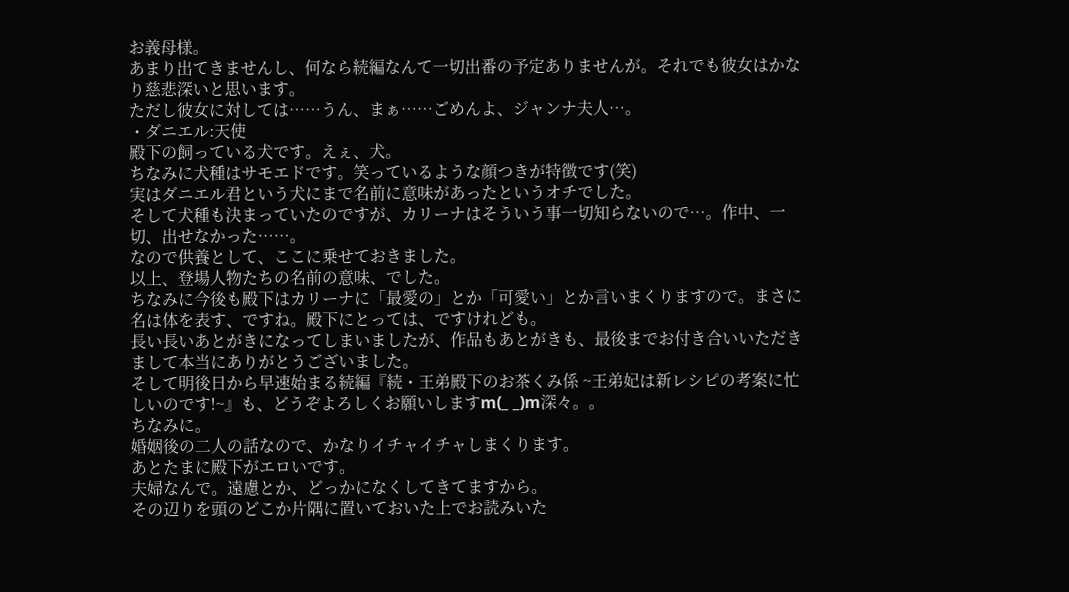お義母様。
あまり出てきませんし、何なら続編なんて一切出番の予定ありませんが。それでも彼女はかなり慈悲深いと思います。
ただし彼女に対しては……うん、まぁ……ごめんよ、ジャンナ夫人…。
・ダニエル:天使
殿下の飼っている犬です。えぇ、犬。
ちなみに犬種はサモエドです。笑っているような顔つきが特徴です(笑)
実はダニエル君という犬にまで名前に意味があったというオチでした。
そして犬種も決まっていたのですが、カリーナはそういう事一切知らないので…。作中、一切、出せなかった……。
なので供養として、ここに乗せておきました。
以上、登場人物たちの名前の意味、でした。
ちなみに今後も殿下はカリーナに「最愛の」とか「可愛い」とか言いまくりますので。まさに名は体を表す、ですね。殿下にとっては、ですけれども。
長い長いあとがきになってしまいましたが、作品もあとがきも、最後までお付き合いいただきまして本当にありがとうございました。
そして明後日から早速始まる続編『続・王弟殿下のお茶くみ係 ~王弟妃は新レシピの考案に忙しいのです!~』も、どうぞよろしくお願いしますm(_ _)m深々。。
ちなみに。
婚姻後の二人の話なので、かなりイチャイチャしまくります。
あとたまに殿下がエロいです。
夫婦なんで。遠慮とか、どっかになくしてきてますから。
その辺りを頭のどこか片隅に置いておいた上でお読みいた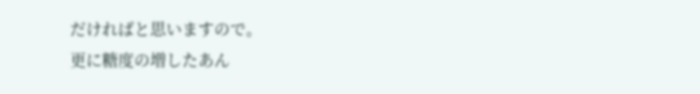だければと思いますので。
更に糖度の増したあん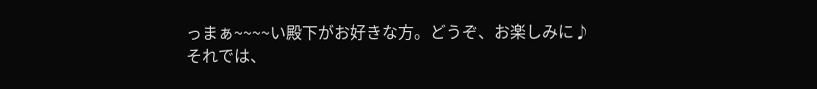っまぁ~~~~い殿下がお好きな方。どうぞ、お楽しみに♪
それでは、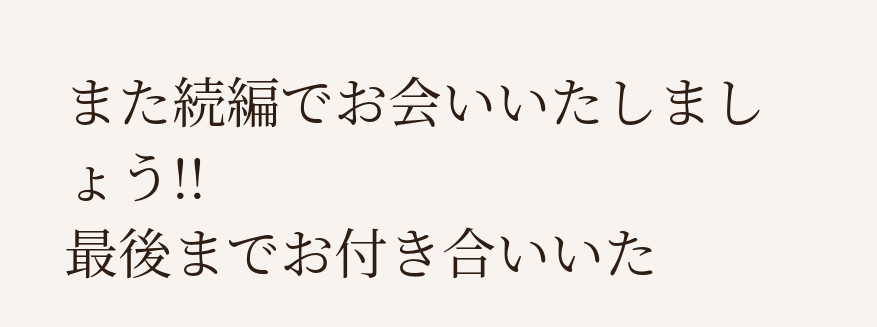また続編でお会いいたしましょう!!
最後までお付き合いいた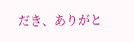だき、ありがと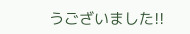うございました!!